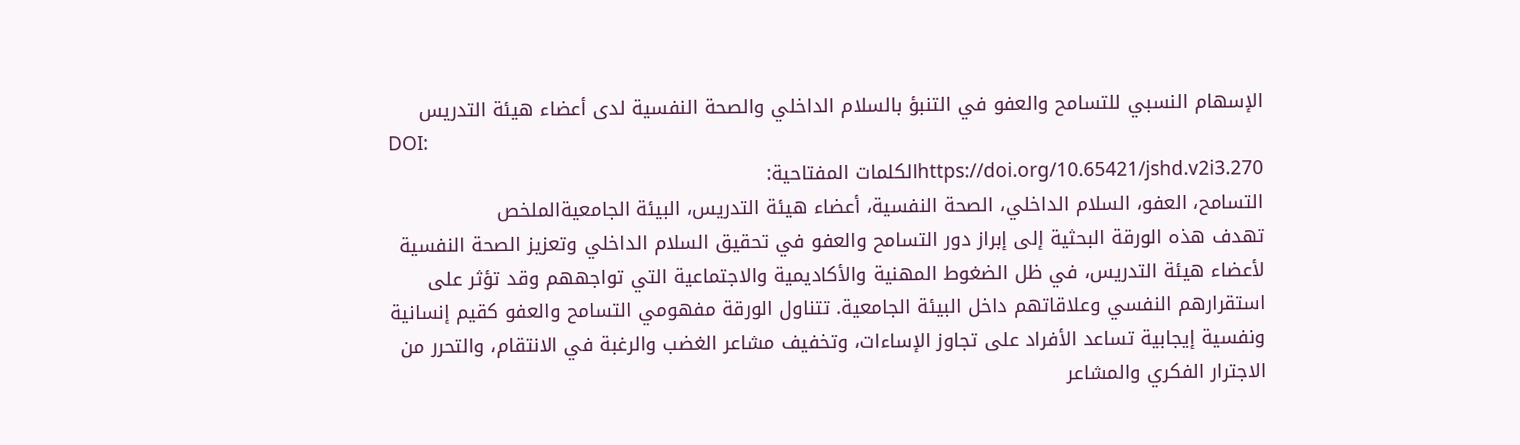الإسهام النسبي للتسامح والعفو في التنبؤ بالسلام الداخلي والصحة النفسية لدى أعضاء هيئة التدريس
DOI:
https://doi.org/10.65421/jshd.v2i3.270الكلمات المفتاحية:
التسامح، العفو، السلام الداخلي، الصحة النفسية، أعضاء هيئة التدريس، البيئة الجامعيةالملخص
تهدف هذه الورقة البحثية إلى إبراز دور التسامح والعفو في تحقيق السلام الداخلي وتعزيز الصحة النفسية لأعضاء هيئة التدريس، في ظل الضغوط المهنية والأكاديمية والاجتماعية التي تواجههم وقد تؤثر على استقرارهم النفسي وعلاقاتهم داخل البيئة الجامعية. تتناول الورقة مفهومي التسامح والعفو كقيم إنسانية ونفسية إيجابية تساعد الأفراد على تجاوز الإساءات، وتخفيف مشاعر الغضب والرغبة في الانتقام، والتحرر من الاجترار الفكري والمشاعر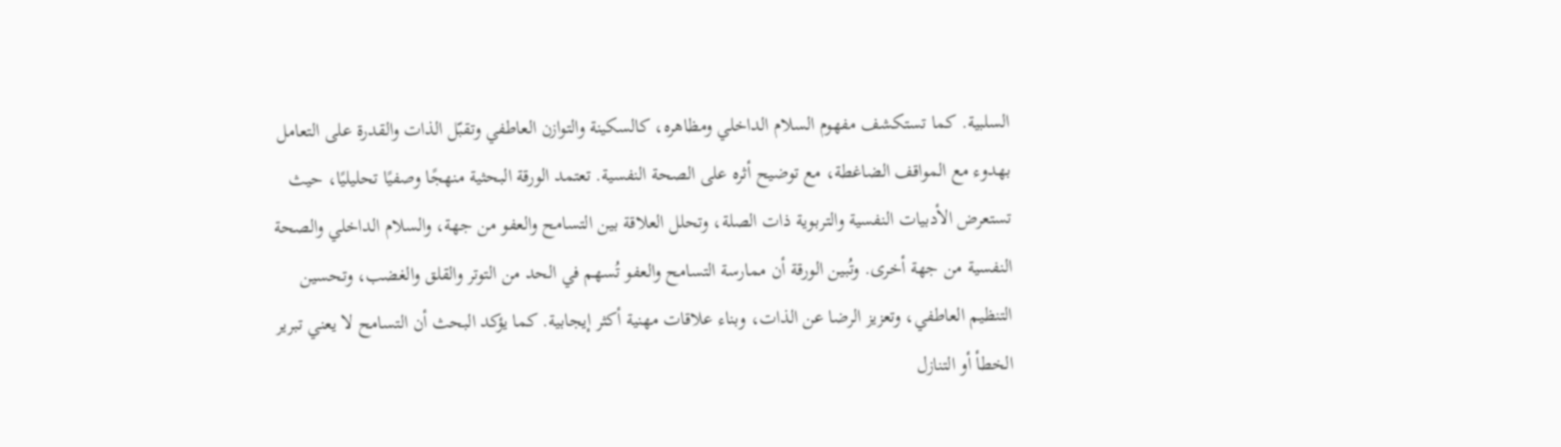السلبية. كما تستكشف مفهوم السلام الداخلي ومظاهره، كالسكينة والتوازن العاطفي وتقبّل الذات والقدرة على التعامل بهدوء مع المواقف الضاغطة، مع توضيح أثره على الصحة النفسية. تعتمد الورقة البحثية منهجًا وصفيًا تحليليًا، حيث تستعرض الأدبيات النفسية والتربوية ذات الصلة، وتحلل العلاقة بين التسامح والعفو من جهة، والسلام الداخلي والصحة النفسية من جهة أخرى. وتُبين الورقة أن ممارسة التسامح والعفو تُسهم في الحد من التوتر والقلق والغضب، وتحسين التنظيم العاطفي، وتعزيز الرضا عن الذات، وبناء علاقات مهنية أكثر إيجابية. كما يؤكد البحث أن التسامح لا يعني تبرير الخطأ أو التنازل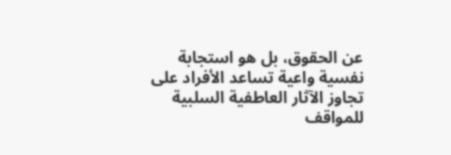عن الحقوق، بل هو استجابة نفسية واعية تساعد الأفراد على تجاوز الآثار العاطفية السلبية للمواقف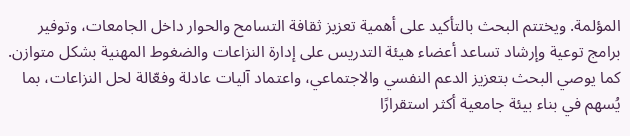المؤلمة. ويختتم البحث بالتأكيد على أهمية تعزيز ثقافة التسامح والحوار داخل الجامعات، وتوفير برامج توعية وإرشاد تساعد أعضاء هيئة التدريس على إدارة النزاعات والضغوط المهنية بشكل متوازن. كما يوصي البحث بتعزيز الدعم النفسي والاجتماعي، واعتماد آليات عادلة وفعّالة لحل النزاعات، بما يُسهم في بناء بيئة جامعية أكثر استقرارًا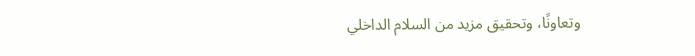وتعاونًا، وتحقيق مزيد من السلام الداخلي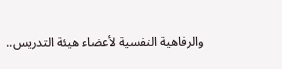والرفاهية النفسية لأعضاء هيئة التدريس..